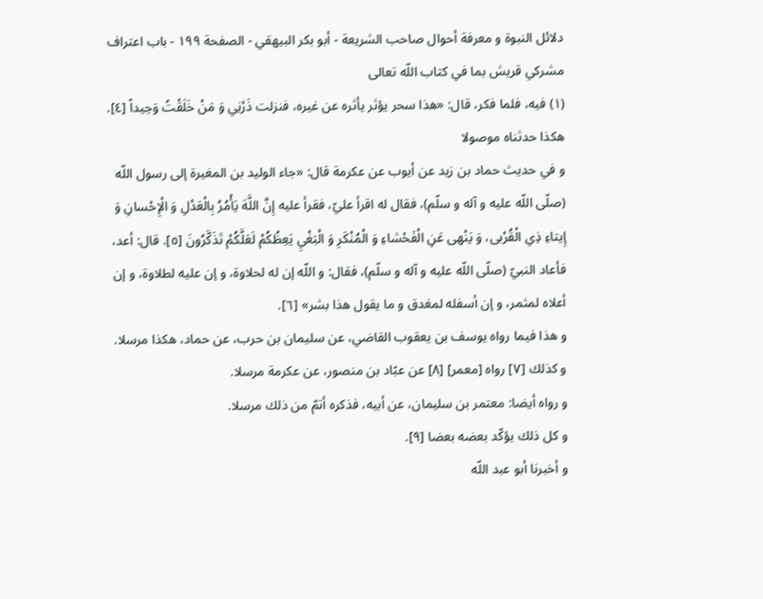دلائل النبوة و معرفة أحوال صاحب الشريعة - أبو بكر البيهقي - الصفحة ١٩٩ - باب اعتراف مشركي قريش بما في كتاب اللّه تعالى
(١) فيه، فلما فكر، قال: «هذا سحر يؤثر يأثره عن غيره، فنزلت ذَرْنِي وَ مَنْ خَلَقْتُ وَحِيداً [٤].
هكذا حدثناه موصولا
و في حديث حماد بن زيد عن أيوب عن عكرمة قال: «جاء الوليد بن المغيرة إلى رسول اللّه (صلّى اللّه عليه و آله و سلّم)، فقال له اقرأ عليّ، فقرأ عليه إِنَّ اللَّهَ يَأْمُرُ بِالْعَدْلِ وَ الْإِحْسانِ وَ إِيتاءِ ذِي الْقُرْبى، وَ يَنْهى عَنِ الْفَحْشاءِ وَ الْمُنْكَرِ وَ الْبَغْيِ يَعِظُكُمْ لَعَلَّكُمْ تَذَكَّرُونَ [٥]. قال: أعد، فأعاد النبيّ (صلّى اللّه عليه و آله و سلّم)، فقال: و اللّه إن له لحلاوة، و إن عليه لطلاوة، و إن أعلاه لمثمر، و إن أسفله لمغدق و ما يقول هذا بشر» [٦].
و هذا فيما رواه يوسف بن يعقوب القاضي، عن سليمان بن حرب، عن حماد، هكذا مرسلا.
و كذلك [٧] رواه [معمر] [٨] عن عبّاد بن منصور، عن عكرمة مرسلا.
و رواه أيضا: معتمر بن سليمان، عن أبيه، فذكره أتمّ من ذلك مرسلا.
و كل ذلك يؤكّد بعضه بعضا [٩].
و أخبرنا أبو عبد اللّه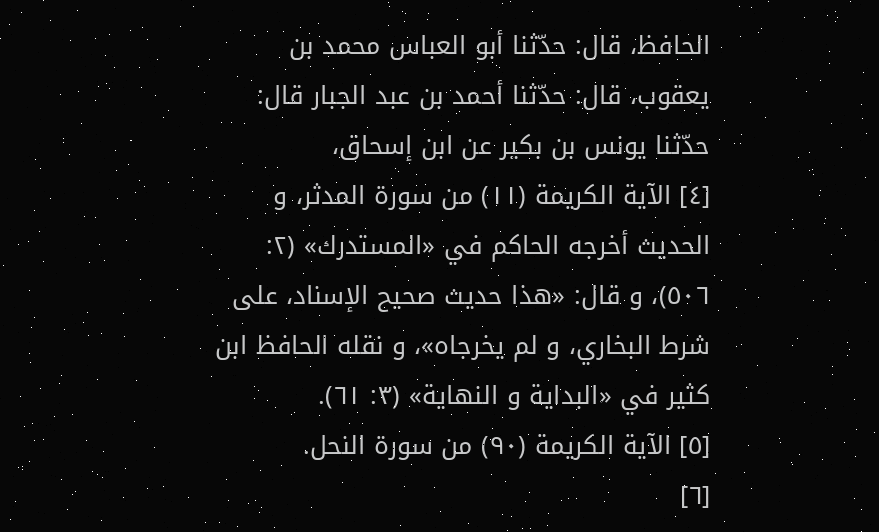الحافظ، قال: حدّثنا أبو العباس محمد بن يعقوب، قال: حدّثنا أحمد بن عبد الجبار قال: حدّثنا يونس بن بكير عن ابن إسحاق،
[٤] الآية الكريمة (١١) من سورة المدثر، و الحديث أخرجه الحاكم في «المستدرك» (٢: ٥٠٦)، و قال: «هذا حديث صحيح الإسناد، على شرط البخاري، و لم يخرجاه»، و نقله الحافظ ابن كثير في «البداية و النهاية» (٣: ٦١).
[٥] الآية الكريمة (٩٠) من سورة النحل.
[٦]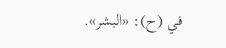في (ح): «البشر».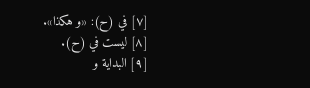[٧] في (ح): «و هكذا».
[٨] ليست في (ح).
[٩] البداية و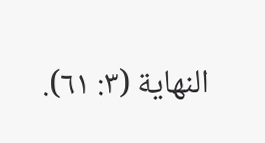النهاية (٣: ٦١).